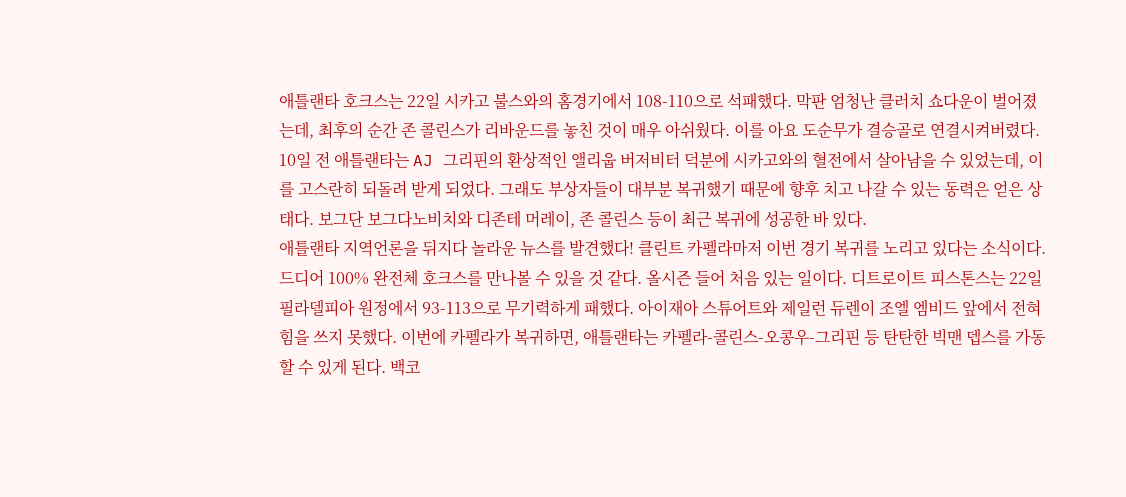애틀랜타 호크스는 22일 시카고 불스와의 홈경기에서 108-110으로 석패했다. 막판 엄청난 클러치 쇼다운이 벌어졌는데, 최후의 순간 존 콜린스가 리바운드를 놓친 것이 매우 아쉬웠다. 이를 아요 도순무가 결승골로 연결시켜버렸다. 10일 전 애틀랜타는 AJ 그리핀의 환상적인 앨리웁 버저비터 덕분에 시카고와의 혈전에서 살아남을 수 있었는데, 이를 고스란히 되돌려 받게 되었다. 그래도 부상자들이 대부분 복귀했기 때문에 향후 치고 나갈 수 있는 동력은 얻은 상태다. 보그단 보그다노비치와 디존테 머레이, 존 콜린스 등이 최근 복귀에 성공한 바 있다.
애틀랜타 지역언론을 뒤지다 놀라운 뉴스를 발견했다! 클린트 카펠라마저 이번 경기 복귀를 노리고 있다는 소식이다. 드디어 100% 완전체 호크스를 만나볼 수 있을 것 같다. 올시즌 들어 처음 있는 일이다. 디트로이트 피스톤스는 22일 필라델피아 원정에서 93-113으로 무기력하게 패했다. 아이재아 스튜어트와 제일런 듀렌이 조엘 엠비드 앞에서 전혀 힘을 쓰지 못했다. 이번에 카펠라가 복귀하면, 애틀랜타는 카펠라-콜린스-오콩우-그리핀 등 탄탄한 빅맨 뎁스를 가동할 수 있게 된다. 백코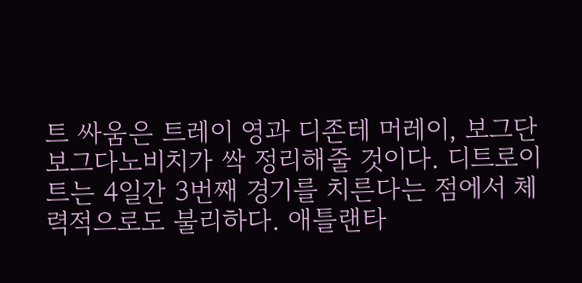트 싸움은 트레이 영과 디존테 머레이, 보그단 보그다노비치가 싹 정리해줄 것이다. 디트로이트는 4일간 3번째 경기를 치른다는 점에서 체력적으로도 불리하다. 애틀랜타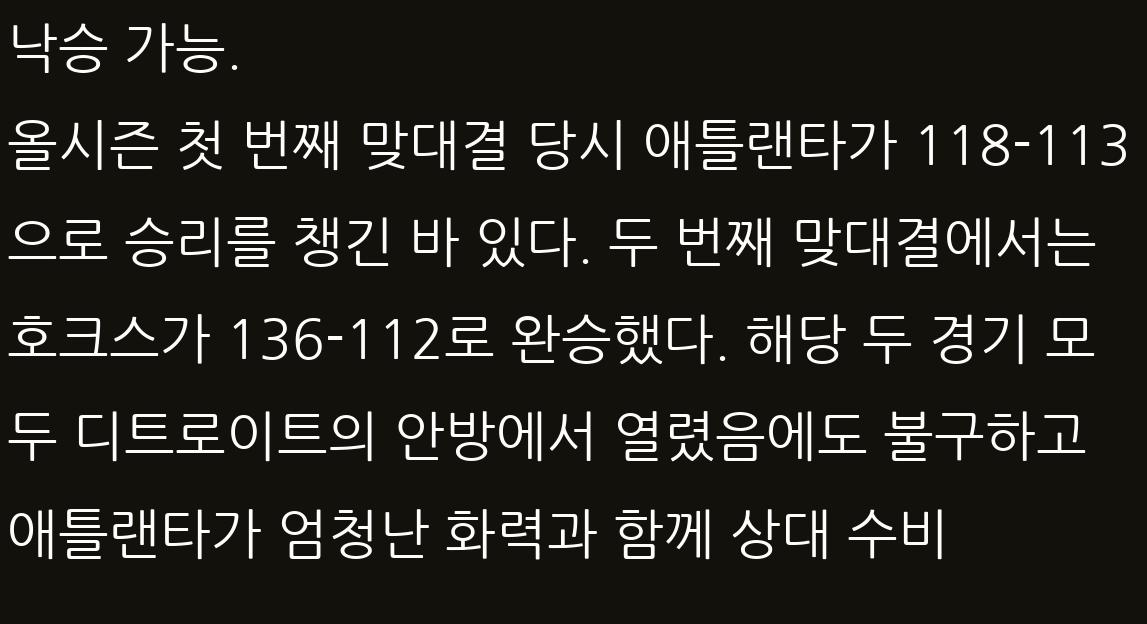낙승 가능.
올시즌 첫 번째 맞대결 당시 애틀랜타가 118-113으로 승리를 챙긴 바 있다. 두 번째 맞대결에서는 호크스가 136-112로 완승했다. 해당 두 경기 모두 디트로이트의 안방에서 열렸음에도 불구하고 애틀랜타가 엄청난 화력과 함께 상대 수비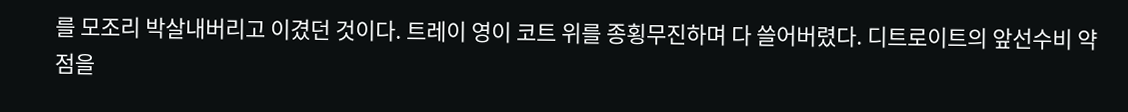를 모조리 박살내버리고 이겼던 것이다. 트레이 영이 코트 위를 종횡무진하며 다 쓸어버렸다. 디트로이트의 앞선수비 약점을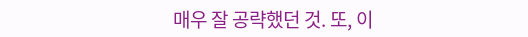매우 잘 공략했던 것. 또, 이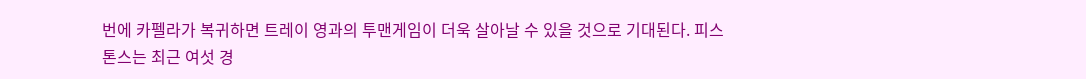번에 카펠라가 복귀하면 트레이 영과의 투맨게임이 더욱 살아날 수 있을 것으로 기대된다. 피스톤스는 최근 여섯 경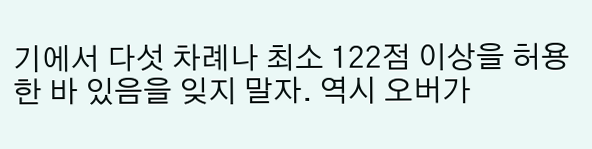기에서 다섯 차례나 최소 122점 이상을 허용한 바 있음을 잊지 말자. 역시 오버가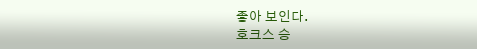좋아 보인다.
호크스 승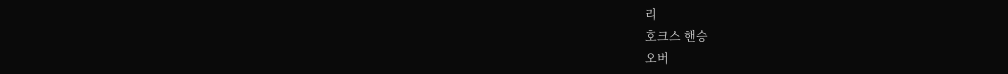리
호크스 핸승
오버